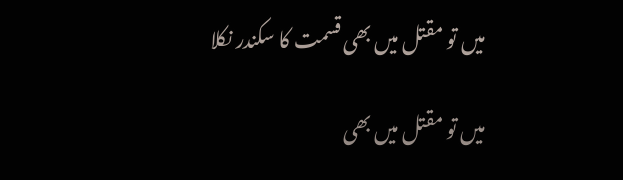میں تو مقتل میں بھی قسمت کا سکندر نکلا

میں تو مقتل میں بھی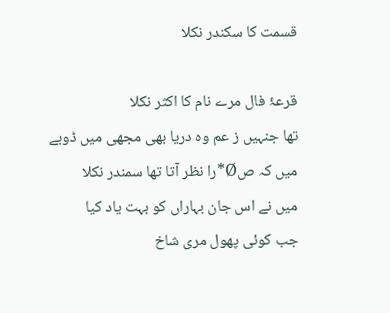قسمت کا سکندر نکلا

قرعۂ فال مرے نام کا اکثر نکلا
تھا جنہیں ز عم وہ دریا بھی مجھی میں ڈوبے
میں کہ صØ*را نظر آتا تھا سمندر نکلا
میں نے اس جان بہاراں کو بہت یاد کیا
جب کوئی پھول مری شاخ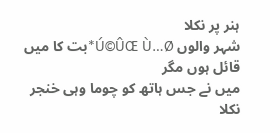ہنر پر نکلا
شہر والوں Ú©ÛŒ Ù…Ø*بت کا میں قائل ہوں مگر
میں نے جس ہاتھ کو چوما وہی خنجر نکلا